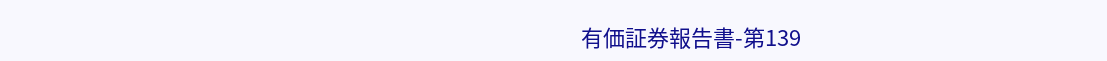有価証券報告書-第139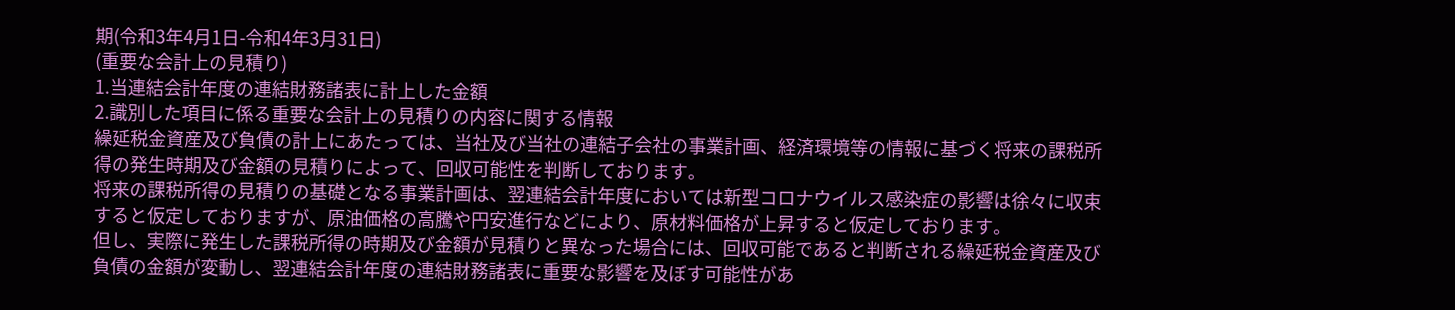期(令和3年4月1日-令和4年3月31日)
(重要な会計上の見積り)
1.当連結会計年度の連結財務諸表に計上した金額
2.識別した項目に係る重要な会計上の見積りの内容に関する情報
繰延税金資産及び負債の計上にあたっては、当社及び当社の連結子会社の事業計画、経済環境等の情報に基づく将来の課税所得の発生時期及び金額の見積りによって、回収可能性を判断しております。
将来の課税所得の見積りの基礎となる事業計画は、翌連結会計年度においては新型コロナウイルス感染症の影響は徐々に収束すると仮定しておりますが、原油価格の高騰や円安進行などにより、原材料価格が上昇すると仮定しております。
但し、実際に発生した課税所得の時期及び金額が見積りと異なった場合には、回収可能であると判断される繰延税金資産及び負債の金額が変動し、翌連結会計年度の連結財務諸表に重要な影響を及ぼす可能性があ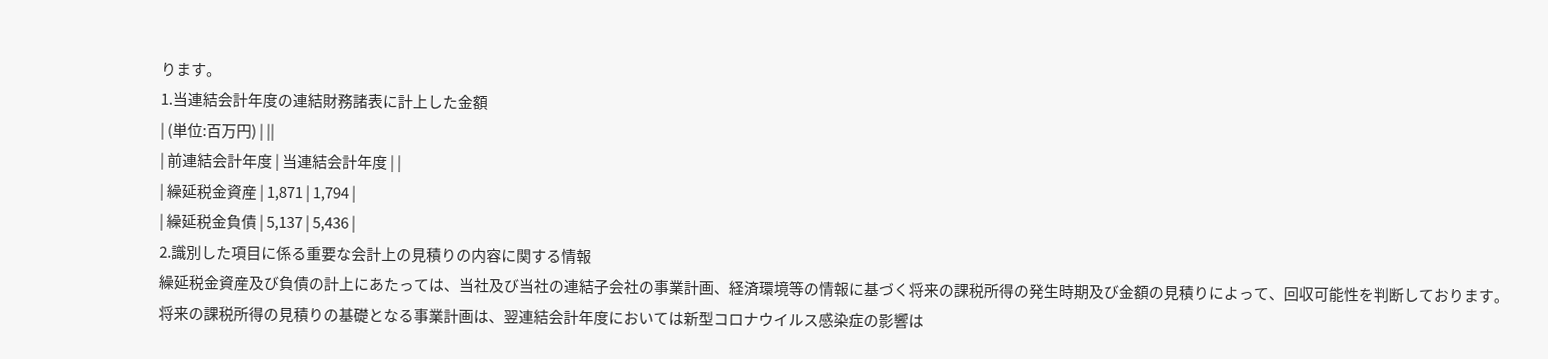ります。
1.当連結会計年度の連結財務諸表に計上した金額
| (単位:百万円) | ||
| 前連結会計年度 | 当連結会計年度 | |
| 繰延税金資産 | 1,871 | 1,794 |
| 繰延税金負債 | 5,137 | 5,436 |
2.識別した項目に係る重要な会計上の見積りの内容に関する情報
繰延税金資産及び負債の計上にあたっては、当社及び当社の連結子会社の事業計画、経済環境等の情報に基づく将来の課税所得の発生時期及び金額の見積りによって、回収可能性を判断しております。
将来の課税所得の見積りの基礎となる事業計画は、翌連結会計年度においては新型コロナウイルス感染症の影響は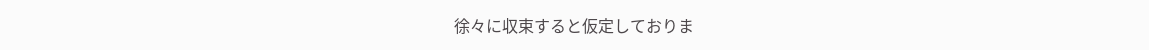徐々に収束すると仮定しておりま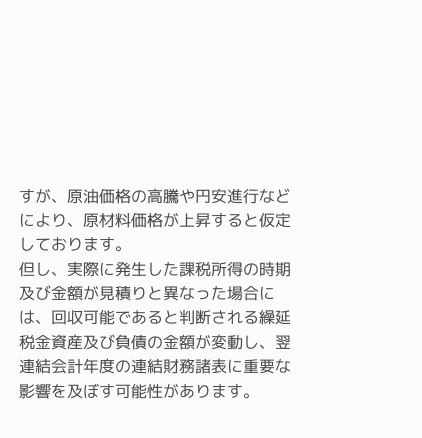すが、原油価格の高騰や円安進行などにより、原材料価格が上昇すると仮定しております。
但し、実際に発生した課税所得の時期及び金額が見積りと異なった場合には、回収可能であると判断される繰延税金資産及び負債の金額が変動し、翌連結会計年度の連結財務諸表に重要な影響を及ぼす可能性があります。